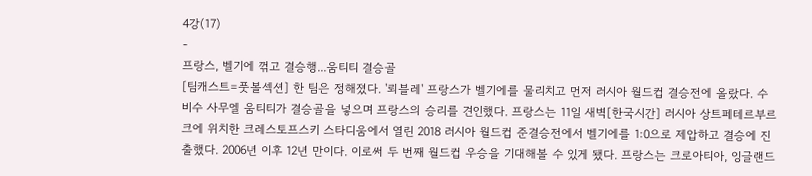4강(17)
-
프랑스, 벨기에 꺾고 결승행...움티티 결승골
[팀캐스트=풋볼섹션] 한 팀은 정해졌다. '뢰블레' 프랑스가 벨기에를 물리치고 먼저 러시아 월드컵 결승전에 올랐다. 수비수 사무엘 움티티가 결승골을 넣으며 프랑스의 승리를 견인했다. 프랑스는 11일 새벽[한국시간] 러시아 상트페테르부르크에 위치한 크레스토프스키 스타디움에서 열린 2018 러시아 월드컵 준결승전에서 벨기에를 1:0으로 제압하고 결승에 진출했다. 2006년 이후 12년 만이다. 이로써 두 번째 월드컵 우승을 기대해볼 수 있게 됐다. 프랑스는 크로아티아, 잉글랜드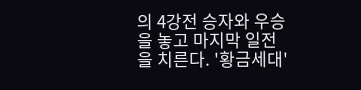의 4강전 승자와 우승을 놓고 마지막 일전을 치른다. '황금세대'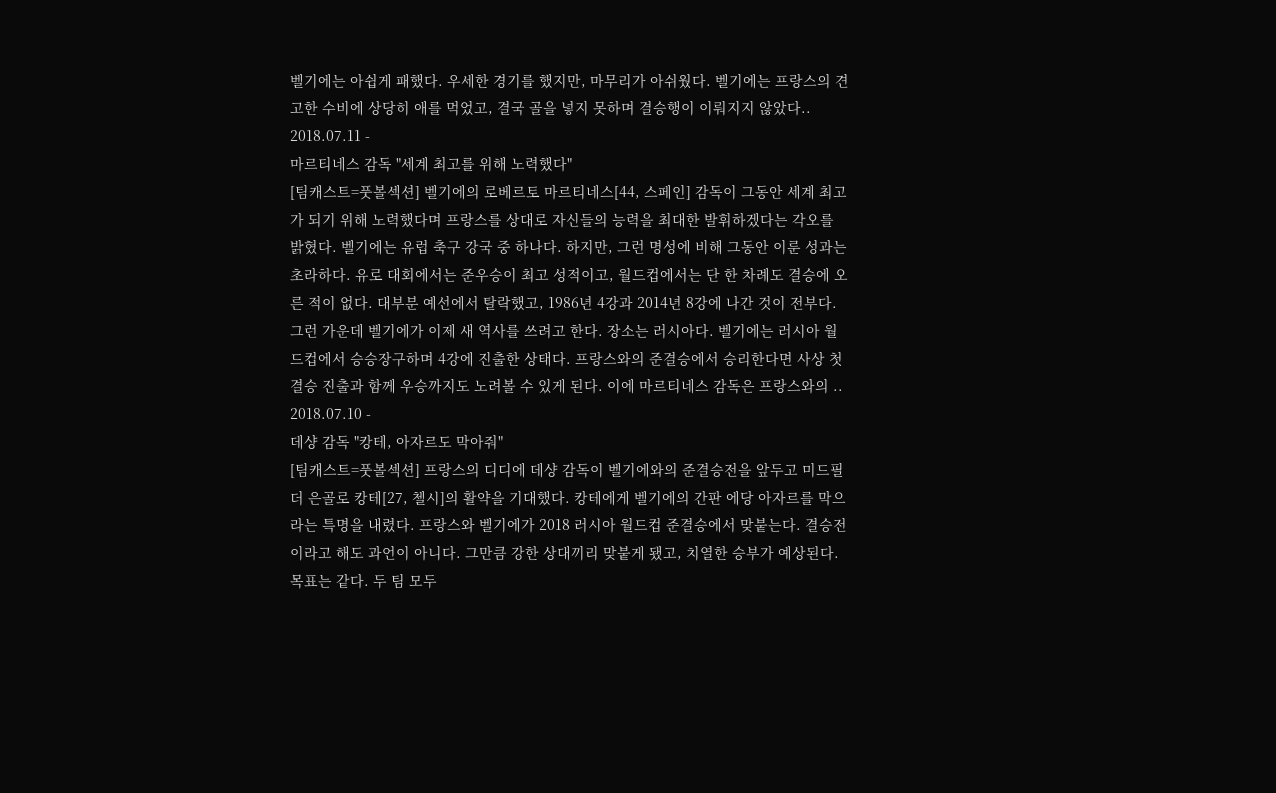벨기에는 아쉽게 패했다. 우세한 경기를 했지만, 마무리가 아쉬웠다. 벨기에는 프랑스의 견고한 수비에 상당히 애를 먹었고, 결국 골을 넣지 못하며 결승행이 이뤄지지 않았다..
2018.07.11 -
마르티네스 감독 "세계 최고를 위해 노력했다"
[팀캐스트=풋볼섹션] 벨기에의 로베르토 마르티네스[44, 스페인] 감독이 그동안 세계 최고가 되기 위해 노력했다며 프랑스를 상대로 자신들의 능력을 최대한 발휘하겠다는 각오를 밝혔다. 벨기에는 유럽 축구 강국 중 하나다. 하지만, 그런 명성에 비해 그동안 이룬 성과는 초라하다. 유로 대회에서는 준우승이 최고 성적이고, 월드컵에서는 단 한 차례도 결승에 오른 적이 없다. 대부분 예선에서 탈락했고, 1986년 4강과 2014년 8강에 나간 것이 전부다. 그런 가운데 벨기에가 이제 새 역사를 쓰려고 한다. 장소는 러시아다. 벨기에는 러시아 월드컵에서 승승장구하며 4강에 진출한 상태다. 프랑스와의 준결승에서 승리한다면 사상 첫 결승 진출과 함께 우승까지도 노려볼 수 있게 된다. 이에 마르티네스 감독은 프랑스와의 ..
2018.07.10 -
데샹 감독 "캉테, 아자르도 막아줘"
[팀캐스트=풋볼섹션] 프랑스의 디디에 데샹 감독이 벨기에와의 준결승전을 앞두고 미드필더 은골로 캉테[27, 첼시]의 활약을 기대했다. 캉테에게 벨기에의 간판 에당 아자르를 막으라는 특명을 내렸다. 프랑스와 벨기에가 2018 러시아 월드컵 준결승에서 맞붙는다. 결승전이라고 해도 과언이 아니다. 그만큼 강한 상대끼리 맞붙게 됐고, 치열한 승부가 예상된다. 목표는 같다. 두 팀 모두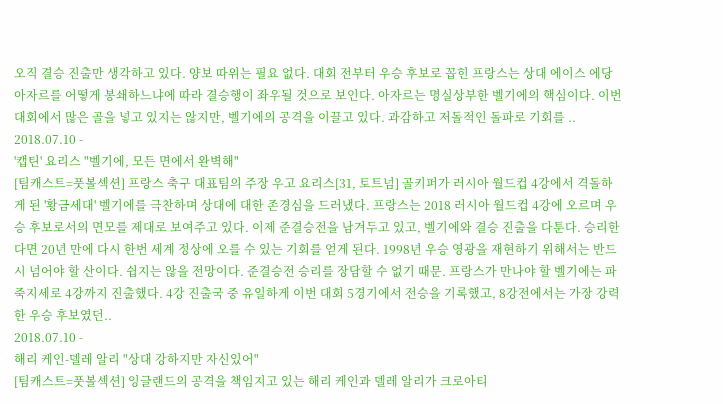오직 결승 진출만 생각하고 있다. 양보 따위는 필요 없다. 대회 전부터 우승 후보로 꼽힌 프랑스는 상대 에이스 에당 아자르를 어떻게 봉쇄하느냐에 따라 결승행이 좌우될 것으로 보인다. 아자르는 명실상부한 벨기에의 핵심이다. 이번 대회에서 많은 골을 넣고 있지는 않지만, 벨기에의 공격을 이끌고 있다. 과감하고 저돌적인 돌파로 기회를 ..
2018.07.10 -
'캡틴' 요리스 "벨기에, 모든 면에서 완벽해"
[팀캐스트=풋볼섹션] 프랑스 축구 대표팀의 주장 우고 요리스[31, 토트넘] 골키퍼가 러시아 월드컵 4강에서 격돌하게 된 '황금세대' 벨기에를 극찬하며 상대에 대한 존경심을 드러냈다. 프랑스는 2018 러시아 월드컵 4강에 오르며 우승 후보로서의 면모를 제대로 보여주고 있다. 이제 준결승전을 남겨두고 있고, 벨기에와 결승 진출을 다툰다. 승리한다면 20년 만에 다시 한번 세계 정상에 오를 수 있는 기회를 얻게 된다. 1998년 우승 영광을 재현하기 위해서는 반드시 넘어야 할 산이다. 쉽지는 않을 전망이다. 준결승전 승리를 장담할 수 없기 때문. 프랑스가 만나야 할 벨기에는 파죽지세로 4강까지 진출했다. 4강 진출국 중 유일하게 이번 대회 5경기에서 전승을 기록했고, 8강전에서는 가장 강력한 우승 후보였던..
2018.07.10 -
해리 케인-델레 알리 "상대 강하지만 자신있어"
[팀캐스트=풋볼섹션] 잉글랜드의 공격을 책임지고 있는 해리 케인과 델레 알리가 크로아티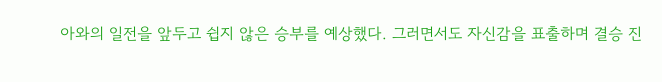아와의 일전을 앞두고 쉽지 않은 승부를 예상했다. 그러면서도 자신감을 표출하며 결승 진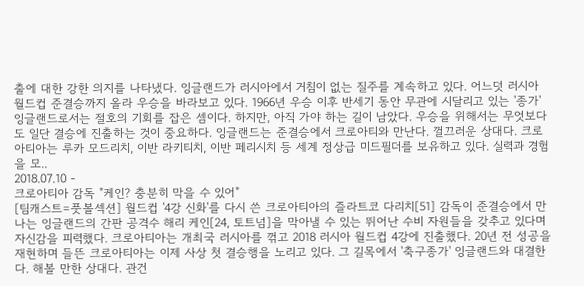출에 대한 강한 의지를 나타냈다. 잉글랜드가 러시아에서 거침이 없는 질주를 계속하고 있다. 어느덧 러시아 월드컵 준결승까지 올라 우승을 바라보고 있다. 1966년 우승 이후 반세기 동안 무관에 시달리고 있는 '종가' 잉글랜드로서는 절호의 기회를 잡은 셈이다. 하지만, 아직 가야 하는 길이 남았다. 우승을 위해서는 무엇보다도 일단 결승에 진출하는 것이 중요하다. 잉글랜드는 준결승에서 크로아티와 만난다. 껄끄러운 상대다. 크로아티아는 루카 모드리치, 이반 라키티치, 이반 페리시치 등 세계 정상급 미드필더를 보유하고 있다. 실력과 경험을 모..
2018.07.10 -
크로아티아 감독 "케인? 충분히 막을 수 있어"
[팀캐스트=풋볼섹션] 월드컵 '4강 신화'를 다시 쓴 크로아티아의 즐라트코 다리치[51] 감독이 준결승에서 만나는 잉글랜드의 간판 공격수 해리 케인[24, 토트넘]을 막아낼 수 있는 뛰어난 수비 자원들을 갖추고 있다며 자신감을 피력했다. 크로아티아는 개최국 러시아를 꺾고 2018 러시아 월드컵 4강에 진출했다. 20년 전 성공을 재현하며 들뜬 크로아티아는 이제 사상 첫 결승행을 노리고 있다. 그 길목에서 '축구종가' 잉글랜드와 대결한다. 해볼 만한 상대다. 관건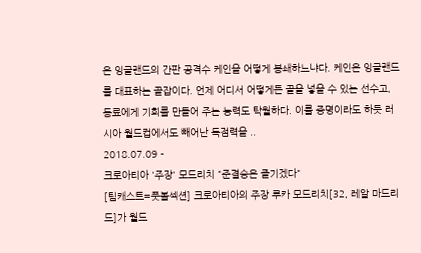은 잉글랜드의 간판 공격수 케인을 어떻게 봉쇄하느냐다. 케인은 잉글랜드를 대표하는 골잡이다. 언제 어디서 어떻게든 골을 넣을 수 있는 선수고, 동료에게 기회를 만들어 주는 능력도 탁월하다. 이를 증명이라도 하듯 러시아 월드컵에서도 빼어난 득점력을 ..
2018.07.09 -
크로아티아 '주장' 모드리치 "준결승은 즐기겠다"
[팀캐스트=풋볼섹션] 크로아티아의 주장 루카 모드리치[32, 레알 마드리드]가 월드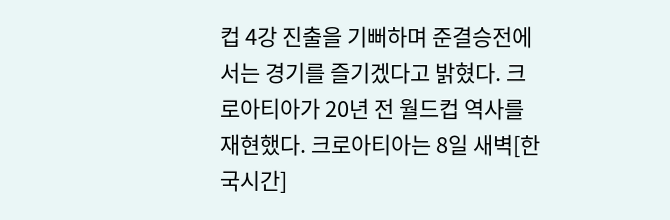컵 4강 진출을 기뻐하며 준결승전에서는 경기를 즐기겠다고 밝혔다. 크로아티아가 20년 전 월드컵 역사를 재현했다. 크로아티아는 8일 새벽[한국시간]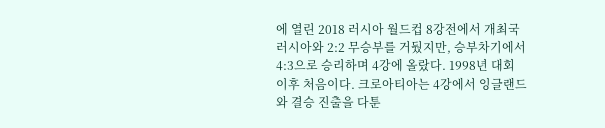에 열린 2018 러시아 월드컵 8강전에서 개최국 러시아와 2:2 무승부를 거뒀지만, 승부차기에서 4:3으로 승리하며 4강에 올랐다. 1998년 대회 이후 처음이다. 크로아티아는 4강에서 잉글랜드와 결승 진출을 다툰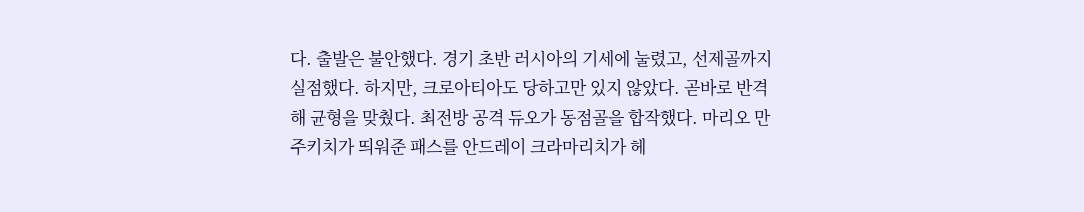다. 출발은 불안했다. 경기 초반 러시아의 기세에 눌렸고, 선제골까지 실점했다. 하지만, 크로아티아도 당하고만 있지 않았다. 곧바로 반격해 균형을 맞췄다. 최전방 공격 듀오가 동점골을 합작했다. 마리오 만주키치가 띄워준 패스를 안드레이 크라마리치가 헤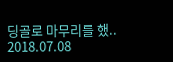딩골로 마무리를 했..
2018.07.08